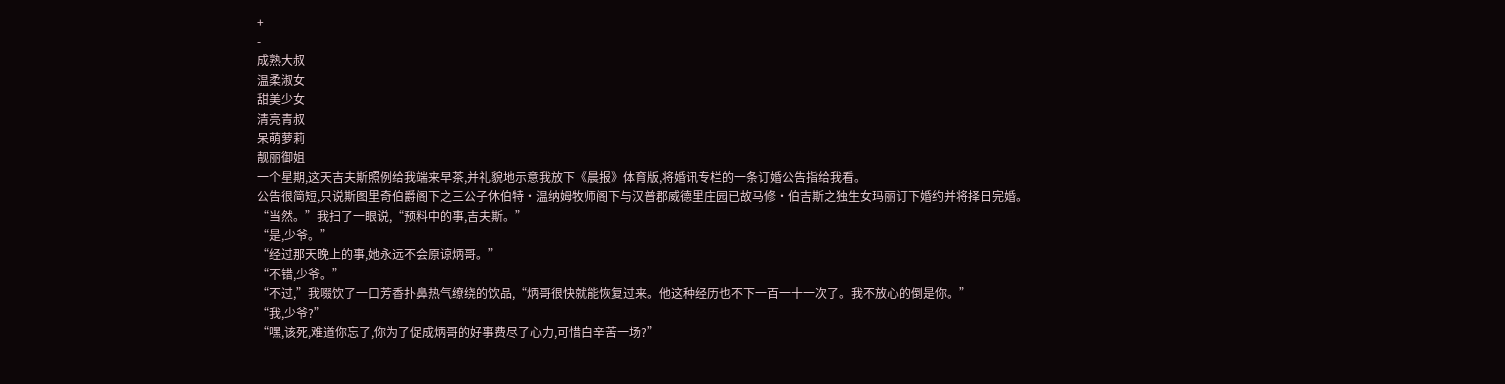+
-
成熟大叔
温柔淑女
甜美少女
清亮青叔
呆萌萝莉
靓丽御姐
一个星期,这天吉夫斯照例给我端来早茶,并礼貌地示意我放下《晨报》体育版,将婚讯专栏的一条订婚公告指给我看。
公告很简短,只说斯图里奇伯爵阁下之三公子休伯特·温纳姆牧师阁下与汉普郡威德里庄园已故马修·伯吉斯之独生女玛丽订下婚约并将择日完婚。
“当然。”我扫了一眼说,“预料中的事,吉夫斯。”
“是,少爷。”
“经过那天晚上的事,她永远不会原谅炳哥。”
“不错,少爷。”
“不过,”我啜饮了一口芳香扑鼻热气缭绕的饮品,“炳哥很快就能恢复过来。他这种经历也不下一百一十一次了。我不放心的倒是你。”
“我,少爷?”
“嘿,该死,难道你忘了,你为了促成炳哥的好事费尽了心力,可惜白辛苦一场?”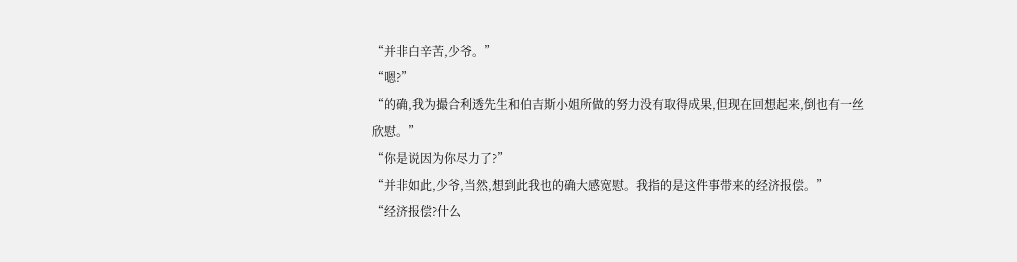“并非白辛苦,少爷。”
“嗯?”
“的确,我为撮合利透先生和伯吉斯小姐所做的努力没有取得成果,但现在回想起来,倒也有一丝欣慰。”
“你是说因为你尽力了?”
“并非如此,少爷,当然,想到此我也的确大感宽慰。我指的是这件事带来的经济报偿。”
“经济报偿?什么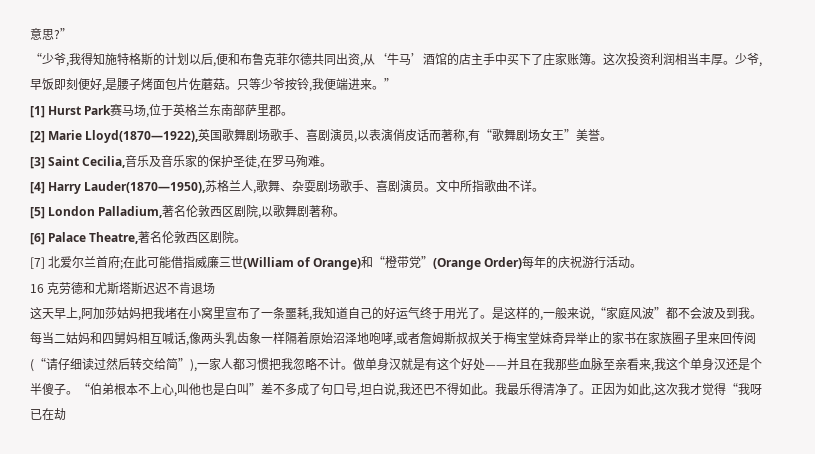意思?”
“少爷,我得知施特格斯的计划以后,便和布鲁克菲尔德共同出资,从‘牛马’酒馆的店主手中买下了庄家账簿。这次投资利润相当丰厚。少爷,早饭即刻便好,是腰子烤面包片佐蘑菇。只等少爷按铃,我便端进来。”
[1] Hurst Park赛马场,位于英格兰东南部萨里郡。
[2] Marie Lloyd(1870—1922),英国歌舞剧场歌手、喜剧演员,以表演俏皮话而著称,有“歌舞剧场女王”美誉。
[3] Saint Cecilia,音乐及音乐家的保护圣徒,在罗马殉难。
[4] Harry Lauder(1870—1950),苏格兰人,歌舞、杂耍剧场歌手、喜剧演员。文中所指歌曲不详。
[5] London Palladium,著名伦敦西区剧院,以歌舞剧著称。
[6] Palace Theatre,著名伦敦西区剧院。
[7] 北爱尔兰首府;在此可能借指威廉三世(William of Orange)和“橙带党”(Orange Order)每年的庆祝游行活动。
16 克劳德和尤斯塔斯迟迟不肯退场
这天早上,阿加莎姑妈把我堵在小窝里宣布了一条噩耗,我知道自己的好运气终于用光了。是这样的,一般来说,“家庭风波”都不会波及到我。每当二姑妈和四舅妈相互喊话,像两头乳齿象一样隔着原始沼泽地咆哮,或者詹姆斯叔叔关于梅宝堂妹奇异举止的家书在家族圈子里来回传阅(“请仔细读过然后转交给简”),一家人都习惯把我忽略不计。做单身汉就是有这个好处——并且在我那些血脉至亲看来,我这个单身汉还是个半傻子。“伯弟根本不上心,叫他也是白叫”差不多成了句口号,坦白说,我还巴不得如此。我最乐得清净了。正因为如此,这次我才觉得“我呀已在劫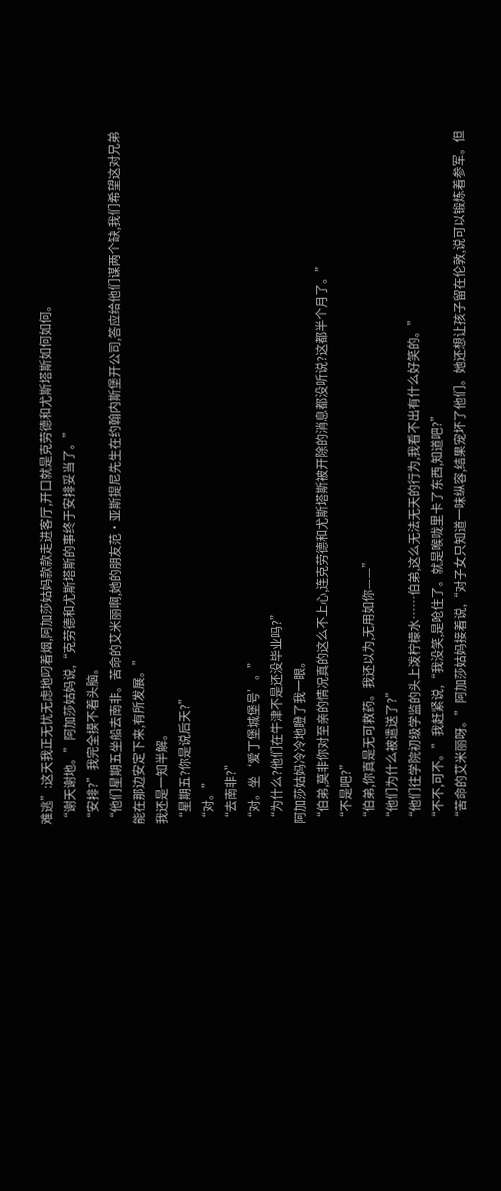难逃”:这天我正无忧无虑地叼着烟,阿加莎姑妈款款走进客厅,开口就是克劳德和尤斯塔斯如何如何。
“谢天谢地。”阿加莎姑妈说,“克劳德和尤斯塔斯的事终于安排妥当了。”
“安排?”我完全摸不着头脑。
“他们星期五坐船去南非。苦命的艾米丽啊,她的朋友范·亚斯提尼先生在约翰内斯堡开公司,答应给他们谋两个缺,我们希望这对兄弟能在那边安定下来,有所发展。”
我还是一知半解。
“星期五?你是说后天?”
“对。”
“去南非?”
“对。坐‘爱丁堡城堡号’。”
“为什么?他们在牛津不是还没毕业吗?”
阿加莎姑妈冷冷地瞪了我一眼。
“伯弟,莫非你对至亲的情况真的这么不上心,连克劳德和尤斯塔斯被开除的消息都没听说?这都半个月了。”
“不是吧?”
“伯弟,你真是无可救药。我还以为,无用如你——”
“他们为什么被遣送了?”
“他们往学院初级学监的头上泼柠檬水……伯弟,这么无法无天的行为,我看不出有什么好笑的。”
“不不,可不。”我赶紧说,“我没笑,是呛住了。就是喉咙里卡了东西,知道吧?”
“苦命的艾米丽呀。”阿加莎姑妈接着说,“对子女只知道一味纵容,结果宠坏了他们。她还想让孩子留在伦敦,说可以锻炼着参军。但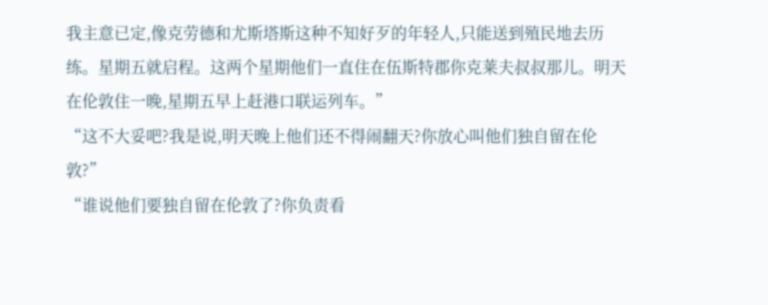我主意已定,像克劳德和尤斯塔斯这种不知好歹的年轻人,只能送到殖民地去历练。星期五就启程。这两个星期他们一直住在伍斯特郡你克莱夫叔叔那儿。明天在伦敦住一晚,星期五早上赶港口联运列车。”
“这不大妥吧?我是说,明天晚上他们还不得闹翻天?你放心叫他们独自留在伦敦?”
“谁说他们要独自留在伦敦了?你负责看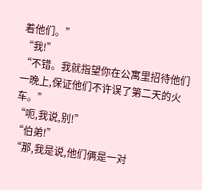着他们。”
“我!”
“不错。我就指望你在公寓里招待他们一晚上,保证他们不许误了第二天的火车。”
“呃,我说,别!”
“伯弟!”
“那,我是说,他们俩是一对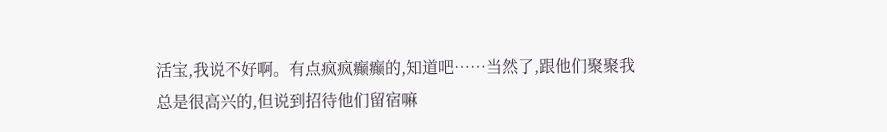活宝,我说不好啊。有点疯疯癫癫的,知道吧……当然了,跟他们聚聚我总是很高兴的,但说到招待他们留宿嘛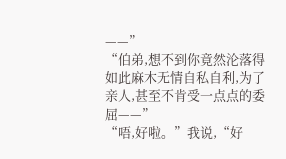——”
“伯弟,想不到你竟然沦落得如此麻木无情自私自利,为了亲人,甚至不肯受一点点的委屈——”
“唔,好啦。”我说,“好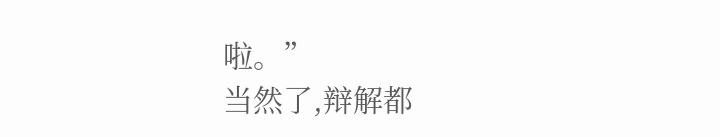啦。”
当然了,辩解都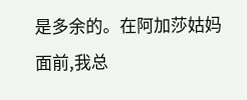是多余的。在阿加莎姑妈面前,我总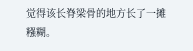觉得该长脊梁骨的地方长了一摊糨糊。